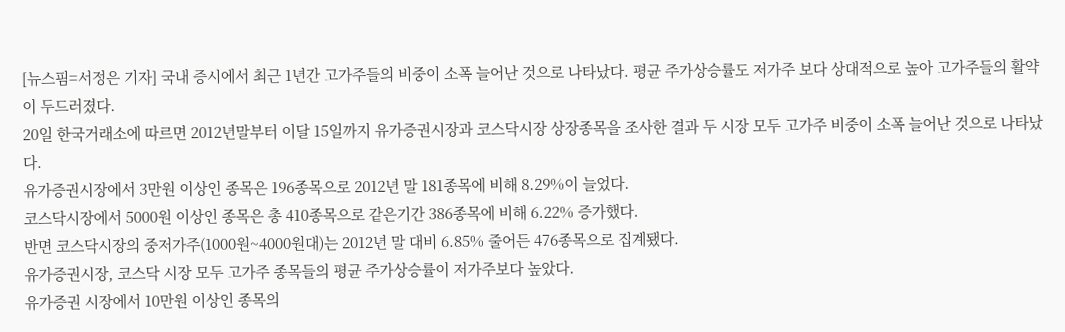[뉴스핌=서정은 기자] 국내 증시에서 최근 1년간 고가주들의 비중이 소폭 늘어난 것으로 나타났다. 평균 주가상승률도 저가주 보다 상대적으로 높아 고가주들의 활약이 두드러졌다.
20일 한국거래소에 따르면 2012년말부터 이달 15일까지 유가증권시장과 코스닥시장 상장종목을 조사한 결과 두 시장 모두 고가주 비중이 소폭 늘어난 것으로 나타났다.
유가증권시장에서 3만원 이상인 종목은 196종목으로 2012년 말 181종목에 비해 8.29%이 늘었다.
코스닥시장에서 5000원 이상인 종목은 총 410종목으로 같은기간 386종목에 비해 6.22% 증가했다.
반면 코스닥시장의 중저가주(1000원~4000원대)는 2012년 말 대비 6.85% 줄어든 476종목으로 집계됐다.
유가증권시장, 코스닥 시장 모두 고가주 종목들의 평균 주가상승률이 저가주보다 높았다.
유가증권 시장에서 10만원 이상인 종목의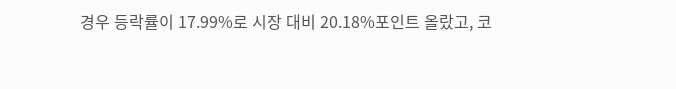경우 등락률이 17.99%로 시장 대비 20.18%포인트 올랐고, 코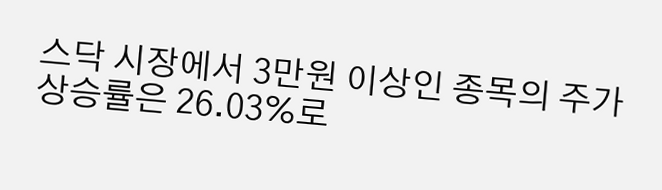스닥 시장에서 3만원 이상인 종목의 주가상승률은 26.03%로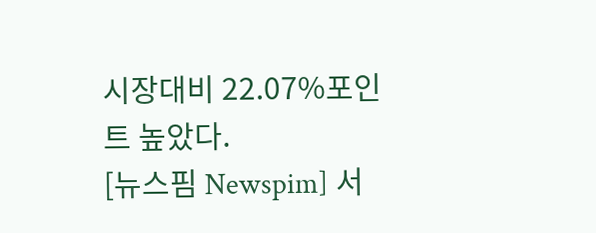시장대비 22.07%포인트 높았다.
[뉴스핌 Newspim] 서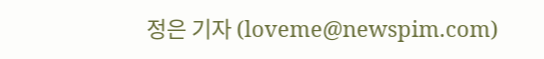정은 기자 (loveme@newspim.com)